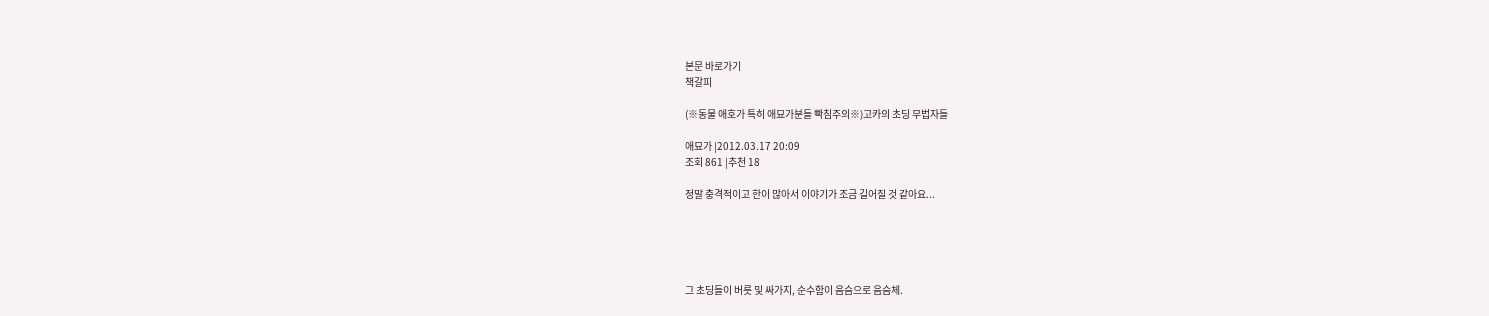본문 바로가기
책갈피

(※동물 애호가 특히 애묘가분들 빡침주의※)고카의 초딩 무법자들

애묘가 |2012.03.17 20:09
조회 861 |추천 18

정말 충격적이고 한이 많아서 이야기가 조금 길어질 것 같아요...





그 초딩들이 버릇 및 싸가지, 순수함이 음슴으로 음슴체.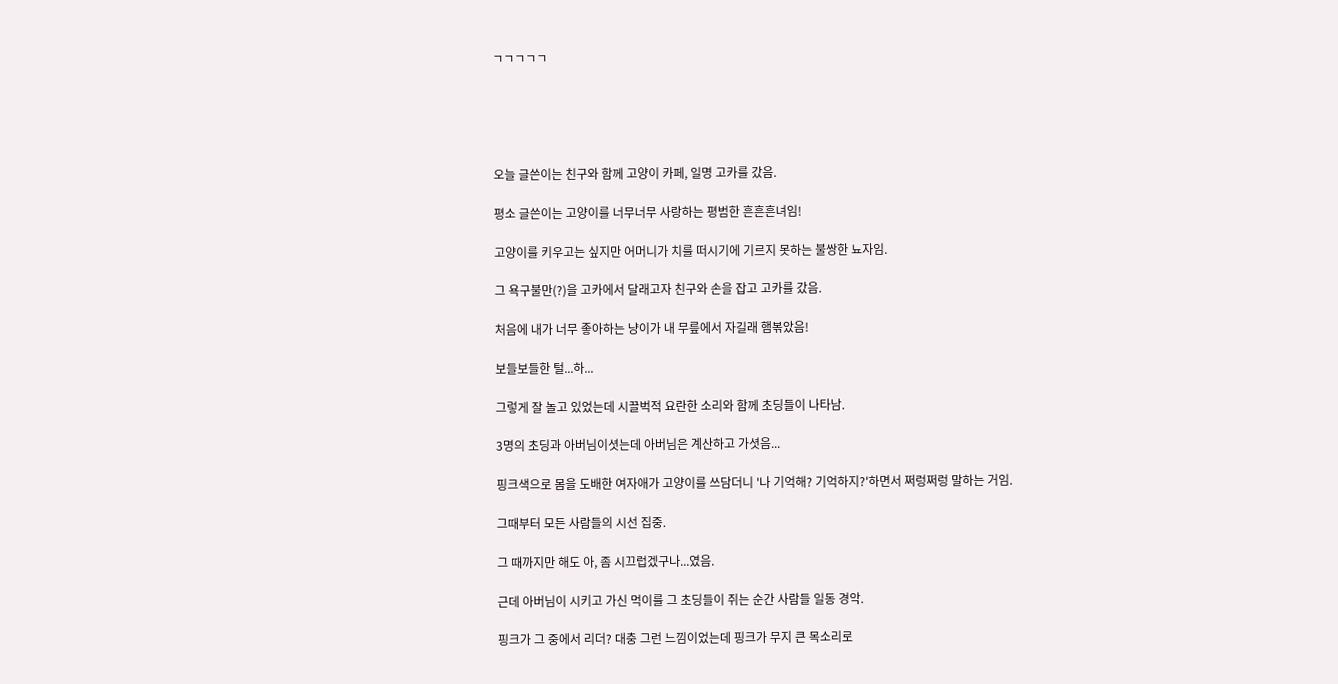ㄱㄱㄱㄱㄱ





오늘 글쓴이는 친구와 함께 고양이 카페, 일명 고카를 갔음.

평소 글쓴이는 고양이를 너무너무 사랑하는 평범한 흔흔흔녀임!

고양이를 키우고는 싶지만 어머니가 치를 떠시기에 기르지 못하는 불쌍한 뇨자임.

그 욕구불만(?)을 고카에서 달래고자 친구와 손을 잡고 고카를 갔음.

처음에 내가 너무 좋아하는 냥이가 내 무릎에서 자길래 햄볶았음!

보들보들한 털...하...

그렇게 잘 놀고 있었는데 시끌벅적 요란한 소리와 함께 초딩들이 나타남.

3명의 초딩과 아버님이셧는데 아버님은 계산하고 가셧음...

핑크색으로 몸을 도배한 여자애가 고양이를 쓰담더니 '나 기억해? 기억하지?'하면서 쩌렁쩌렁 말하는 거임.

그때부터 모든 사람들의 시선 집중.

그 때까지만 해도 아, 좀 시끄럽겠구나...였음.

근데 아버님이 시키고 가신 먹이를 그 초딩들이 쥐는 순간 사람들 일동 경악.

핑크가 그 중에서 리더? 대충 그런 느낌이었는데 핑크가 무지 큰 목소리로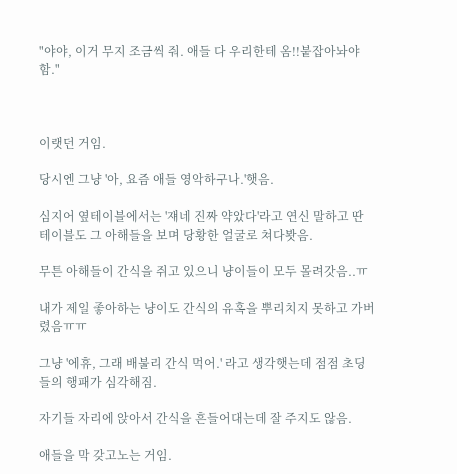"야야, 이거 무지 조금씩 줘. 애들 다 우리한테 옴!!붙잡아놔야 함."



이랫던 거임.

당시엔 그냥 '아, 요즘 애들 영악하구나.'햇음.

심지어 옆테이블에서는 '쟤네 진짜 약았다'라고 연신 말하고 딴 테이블도 그 아해들을 보며 당황한 얼굴로 쳐다봣음.

무튼 아해들이 간식을 쥐고 있으니 냥이들이 모두 몰려갓음..ㅠ

내가 제일 좋아하는 냥이도 간식의 유혹을 뿌리치지 못하고 가버렸음ㅠㅠ

그냥 '에휴, 그래 배불리 간식 먹어.' 라고 생각햇는데 점점 초딩들의 행패가 심각해짐.

자기들 자리에 앉아서 간식을 흔들어대는데 잘 주지도 않음.

애들을 막 갖고노는 거임.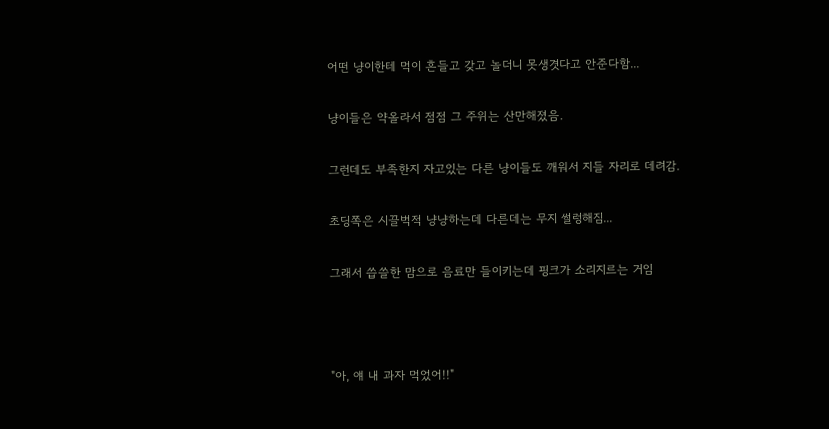어떤 냥이한테 먹이 흔들고 갖고 놀더니 못생겻다고 안준다함...

냥이들은 약올라서 점점 그 주위는 산만해졌음.

그런데도 부족한지 자고있는 다른 냥이들도 깨워서 지들 자리로 데려감.

초딩쪽은 시끌벅적 냥냥하는데 다른데는 무지 썰렁해짐...

그래서 씁쓸한 맘으로 음료만 들이키는데 핑크가 소리지르는 거임



"아, 얘 내 과자 먹었어!!"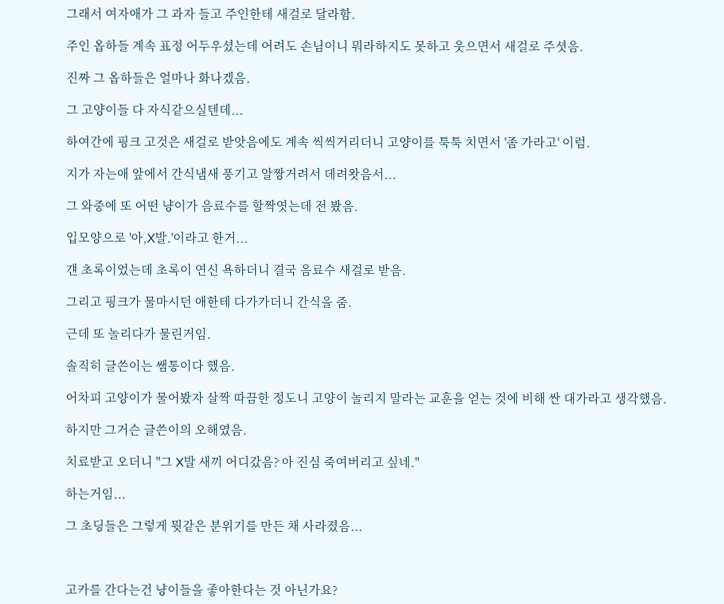그래서 여자애가 그 과자 들고 주인한테 새걸로 달라함.

주인 옵하들 계속 표정 어두우셨는데 어려도 손님이니 뭐라하지도 못하고 웃으면서 새걸로 주셧음.

진짜 그 옵하들은 얼마나 화나겠음.

그 고양이들 다 자식같으실텐데...

하여간에 핑크 고것은 새걸로 받앗음에도 계속 씩씩거리더니 고양이를 툭툭 치면서 '좀 가라고' 이럼.

지가 자는애 앞에서 간식냄새 풍기고 알짱거려서 데려왓음서...

그 와중에 또 어떤 냥이가 음료수를 할짝엿는데 전 봤음.

입모양으로 '아,X발.'이라고 한거...

걘 초록이었는데 초록이 연신 욕하더니 결국 음료수 새걸로 받음.

그리고 핑크가 물마시던 애한테 다가가더니 간식을 줌.

근데 또 놀리다가 물린거임.

솔직히 글쓴이는 쌤통이다 했음.

어차피 고양이가 물어봤자 살짝 따끔한 정도니 고양이 놀리지 말라는 교훈을 얻는 것에 비해 싼 대가라고 생각했음.

하지만 그거슨 글쓴이의 오해였음.

치료받고 오더니 "그 X발 새끼 어디갔음? 아 진심 죽여버리고 싶네."

하는거임...

그 초딩들은 그렇게 뭣같은 분위기를 만든 채 사라졌음...



고카를 간다는건 냥이들을 좋아한다는 것 아닌가요?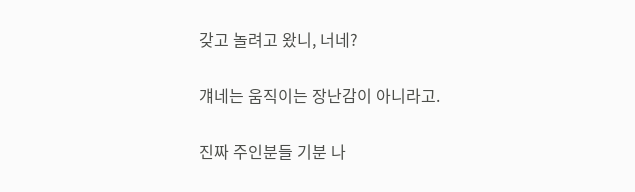갖고 놀려고 왔니, 너네?

걔네는 움직이는 장난감이 아니라고.

진짜 주인분들 기분 나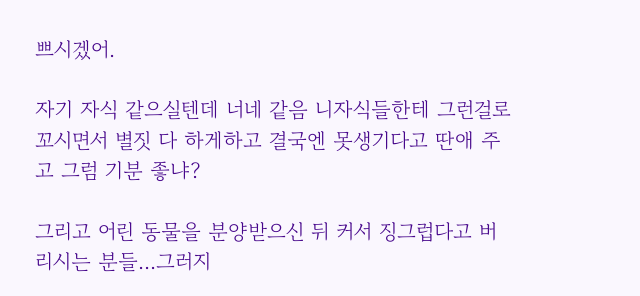쁘시겠어.

자기 자식 같으실텐데 너네 같음 니자식들한테 그런걸로 꼬시면서 별짓 다 하게하고 결국엔 못생기다고 딴애 주고 그럼 기분 좋냐?

그리고 어린 동물을 분양받으신 뒤 커서 징그럽다고 버리시는 분들...그러지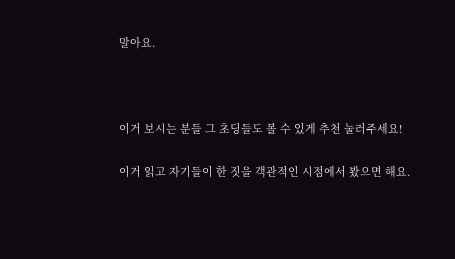말아요.



이거 보시는 분들 그 초딩들도 볼 수 있게 추천 눌러주세요!

이거 읽고 자기들이 한 짓을 객관적인 시점에서 봤으면 해요.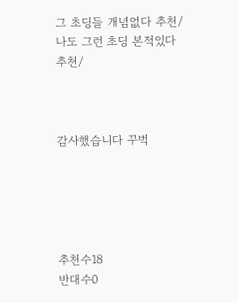그 초딩들 개념없다 추천/나도 그런 초딩 본적있다 추천/



감사했습니다 꾸벅





추천수18
반대수0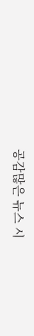공감많은 뉴스 시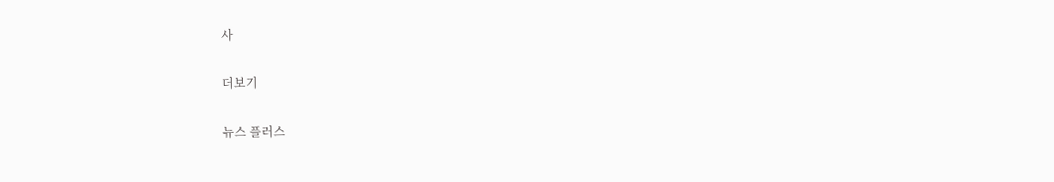사

더보기

뉴스 플러스